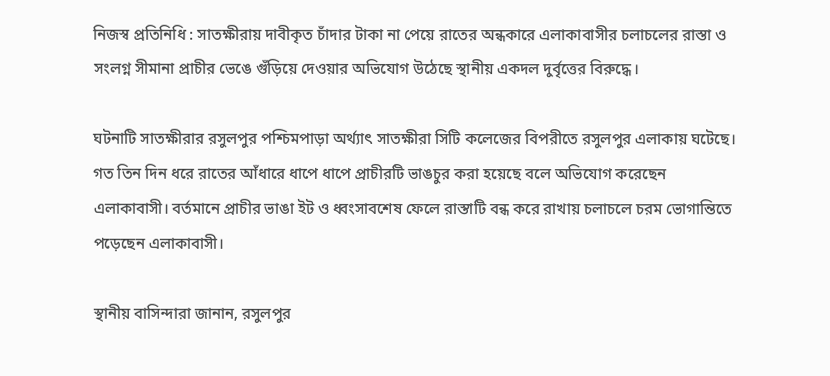নিজস্ব প্রতিনিধি : সাতক্ষীরায় দাবীকৃত চাঁদার টাকা না পেয়ে রাতের অন্ধকারে এলাকাবাসীর চলাচলের রাস্তা ও সংলগ্ন সীমানা প্রাচীর ভেঙে গুঁড়িয়ে দেওয়ার অভিযোগ উঠেছে স্থানীয় একদল দুর্বৃত্তের বিরুদ্ধে।

ঘটনাটি সাতক্ষীরার রসুলপুর পশ্চিমপাড়া অর্থ্যাৎ সাতক্ষীরা সিটি কলেজের বিপরীতে রসুলপুর এলাকায় ঘটেছে। গত তিন দিন ধরে রাতের আঁধারে ধাপে ধাপে প্রাচীরটি ভাঙচুর করা হয়েছে বলে অভিযোগ করেছেন এলাকাবাসী। বর্তমানে প্রাচীর ভাঙা ইট ও ধ্বংসাবশেষ ফেলে রাস্তাটি বন্ধ করে রাখায় চলাচলে চরম ভোগান্তিতে পড়েছেন এলাকাবাসী।

স্থানীয় বাসিন্দারা জানান, রসুলপুর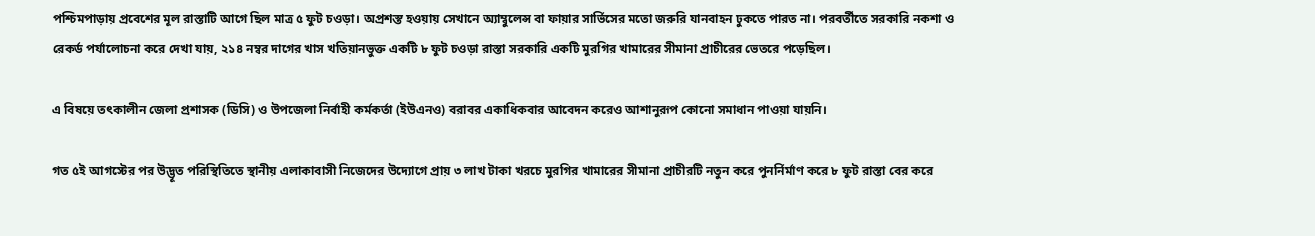পশ্চিমপাড়ায় প্রবেশের মূল রাস্তাটি আগে ছিল মাত্র ৫ ফুট চওড়া। অপ্রশস্ত হওয়ায় সেখানে অ্যাম্বুলেন্স বা ফায়ার সার্ভিসের মতো জরুরি যানবাহন ঢুকতে পারত না। পরবর্তীতে সরকারি নকশা ও রেকর্ড পর্যালোচনা করে দেখা যায়, ২১৪ নম্বর দাগের খাস খতিয়ানভুক্ত একটি ৮ ফুট চওড়া রাস্তা সরকারি একটি মুরগির খামারের সীমানা প্রাচীরের ভেতরে পড়েছিল।

এ বিষয়ে তৎকালীন জেলা প্রশাসক (ডিসি) ও উপজেলা নির্বাহী কর্মকর্তা (ইউএনও) বরাবর একাধিকবার আবেদন করেও আশানুরূপ কোনো সমাধান পাওয়া যায়নি।

গত ৫ই আগস্টের পর উদ্ভূত পরিস্থিতিতে স্থানীয় এলাকাবাসী নিজেদের উদ্যোগে প্রায় ৩ লাখ টাকা খরচে মুরগির খামারের সীমানা প্রাচীরটি নতুন করে পুনর্নির্মাণ করে ৮ ফুট রাস্তা বের করে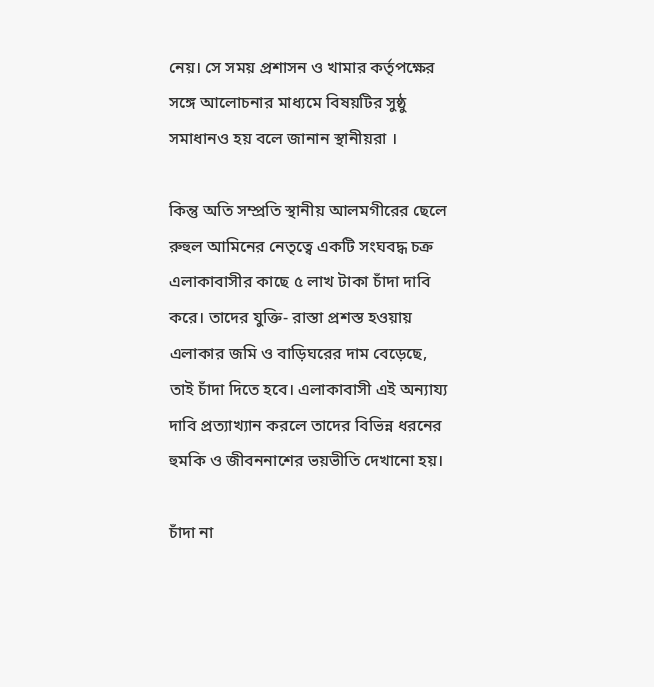নেয়। সে সময় প্রশাসন ও খামার কর্তৃপক্ষের সঙ্গে আলোচনার মাধ্যমে বিষয়টির সুষ্ঠু সমাধানও হয় বলে জানান স্থানীয়রা ।

কিন্তু অতি সম্প্রতি স্থানীয় আলমগীরের ছেলে রুহুল আমিনের নেতৃত্বে একটি সংঘবদ্ধ চক্র এলাকাবাসীর কাছে ৫ লাখ টাকা চাঁদা দাবি করে। তাদের যুক্তি- রাস্তা প্রশস্ত হওয়ায় এলাকার জমি ও বাড়িঘরের দাম বেড়েছে, তাই চাঁদা দিতে হবে। এলাকাবাসী এই অন্যায্য দাবি প্রত্যাখ্যান করলে তাদের বিভিন্ন ধরনের হুমকি ও জীবননাশের ভয়ভীতি দেখানো হয়।

চাঁদা না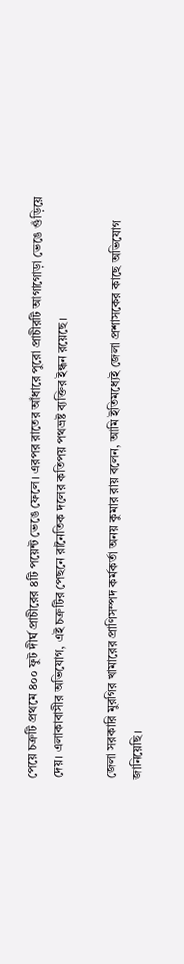পেয়ে চক্রটি প্রথমে ৪০০ ফুট দীর্ঘ প্রাচীরের ৪টি পয়েন্ট ভেঙে ফেলে। এরপর রাতের আঁধারে পুরো প্রাচীরটি আগাগোড়া ভেঙে গুঁড়িয়ে দেয়। এলাকাবাসীর অভিযোগ, এই চক্রটির পেছনে রানৈতিক দলের কতিপয় পথভ্রষ্ট ব্যক্তির ইন্ধন রয়েছে।

জেলা সরকারি মুরগির খামারের প্রাণিসম্পদ কর্মকর্তা অনয় কুমার রায় বলেন, আমি ইতিমধ্যেই জেলা প্রশাসকের কাছে অভিযোগ জানিয়েছি।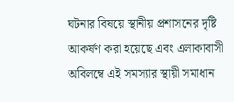ঘটনার বিষয়ে স্থানীয় প্রশাসনের দৃষ্টি আকর্ষণ করা হয়েছে এবং এলাকাবাসী অবিলম্বে এই সমস্যার স্থায়ী সমাধান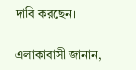দাবি করছেন।

এলাকাবাসী জানান,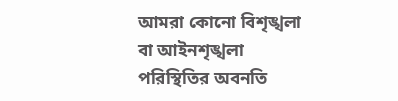আমরা কোনো বিশৃঙ্খলা বা আইনশৃঙ্খলা পরিস্থিতির অবনতি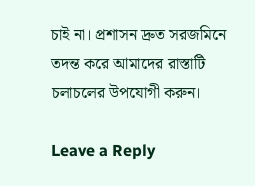চাই না। প্রশাসন দ্রুত সরজমিনে তদন্ত করে আমাদের রাস্তাটি চলাচলের উপযোগী করুন।

Leave a Reply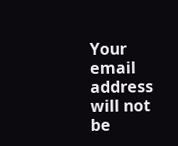Your email address will not be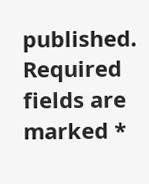published. Required fields are marked *